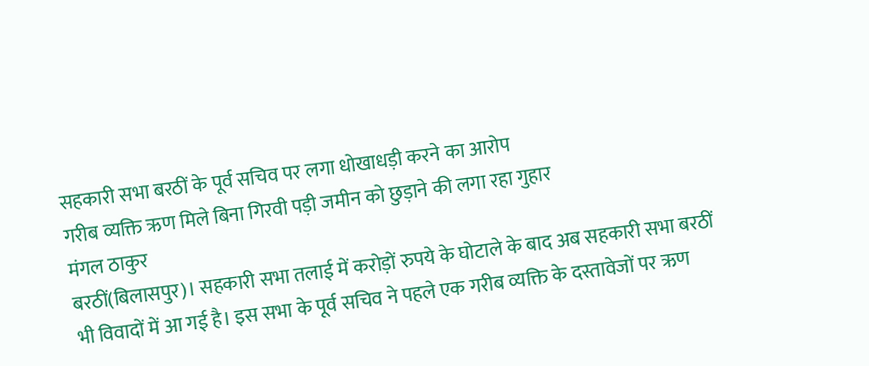सहकारी सभा बरठीं के पूर्व सचिव पर लगा धोखाधड़ी करने का आरोप
गरीब व्यक्ति ऋण मिले बिना गिरवी पड़ी जमीन को छुड़ाने की लगा रहा गुहार
मंगल ठाकुर
बरठीं(बिलासपुर)। सहकारी सभा तलाई में करोड़ों रुपये के घोटाले के बाद अब सहकारी सभा बरठीं भी विवादों में आ गई है। इस सभा के पूर्व सचिव ने पहले एक गरीब व्यक्ति के दस्तावेजों पर ऋण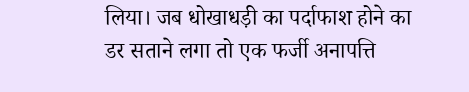लिया। जब धोखाधड़ी का पर्दाफाश होने का डर सताने लगा तो एक फर्जी अनापत्ति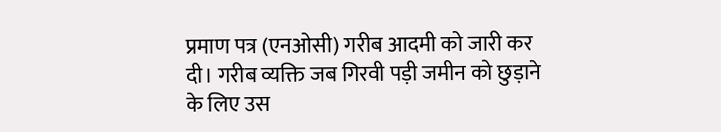प्रमाण पत्र (एनओसी) गरीब आदमी को जारी कर दी। गरीब व्यक्ति जब गिरवी पड़ी जमीन को छुड़ाने के लिए उस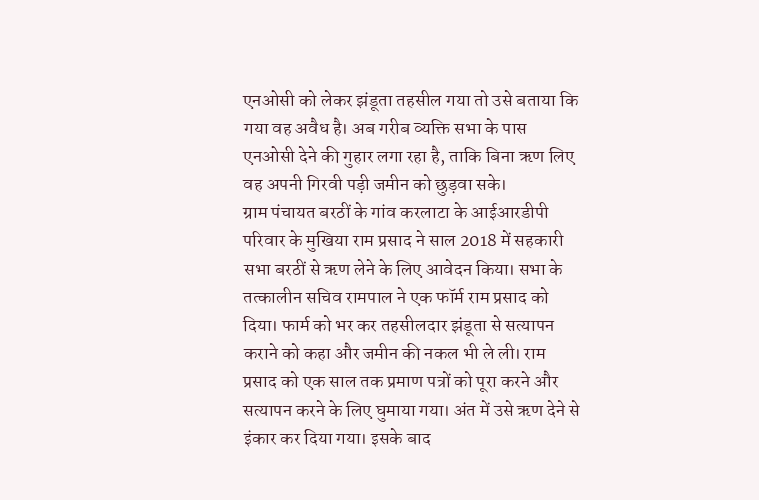एनओसी को लेकर झंडूता तहसील गया तो उसे बताया कि गया वह अवैध है। अब गरीब व्यक्ति सभा के पास एनओसी देने की गुहार लगा रहा है, ताकि बिना ऋण लिए वह अपनी गिरवी पड़ी जमीन को छुड़वा सके।
ग्राम पंचायत बरठीं के गांव करलाटा के आईआरडीपी परिवार के मुखिया राम प्रसाद ने साल 2018 में सहकारी सभा बरठीं से ऋण लेने के लिए आवेदन किया। सभा के तत्कालीन सचिव रामपाल ने एक फॉर्म राम प्रसाद को दिया। फार्म को भर कर तहसीलदार झंडूता से सत्यापन कराने को कहा और जमीन की नकल भी ले ली। राम प्रसाद को एक साल तक प्रमाण पत्रों को पूरा करने और सत्यापन करने के लिए घुमाया गया। अंत में उसे ऋण देने से इंकार कर दिया गया। इसके बाद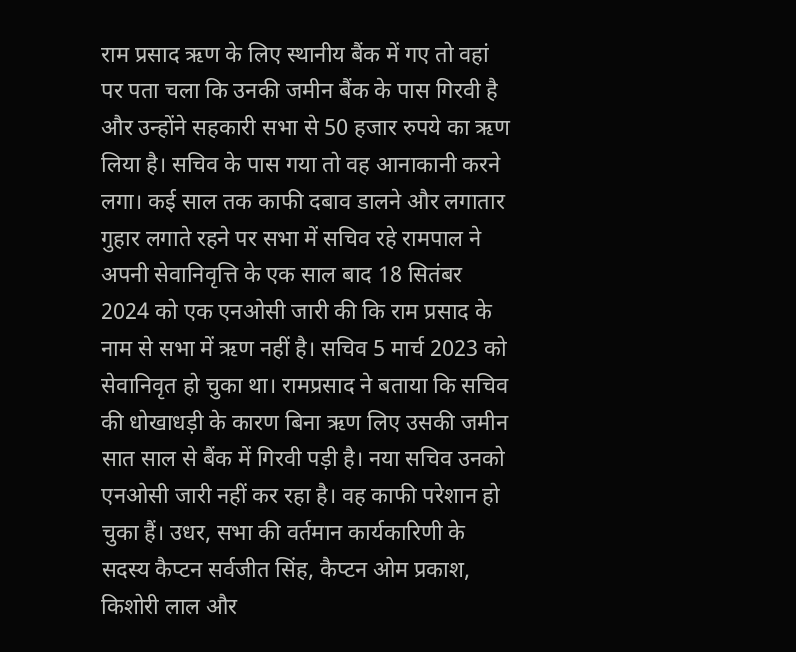राम प्रसाद ऋण के लिए स्थानीय बैंक में गए तो वहां पर पता चला कि उनकी जमीन बैंक के पास गिरवी है और उन्होंने सहकारी सभा से 50 हजार रुपये का ऋण लिया है। सचिव के पास गया तो वह आनाकानी करने लगा। कई साल तक काफी दबाव डालने और लगातार गुहार लगाते रहने पर सभा में सचिव रहे रामपाल ने अपनी सेवानिवृत्ति के एक साल बाद 18 सितंबर 2024 को एक एनओसी जारी की कि राम प्रसाद के नाम से सभा में ऋण नहीं है। सचिव 5 मार्च 2023 को सेवानिवृत हो चुका था। रामप्रसाद ने बताया कि सचिव की धोखाधड़ी के कारण बिना ऋण लिए उसकी जमीन सात साल से बैंक में गिरवी पड़ी है। नया सचिव उनको एनओसी जारी नहीं कर रहा है। वह काफी परेशान हो चुका हैं। उधर, सभा की वर्तमान कार्यकारिणी के सदस्य कैप्टन सर्वजीत सिंह, कैप्टन ओम प्रकाश, किशोरी लाल और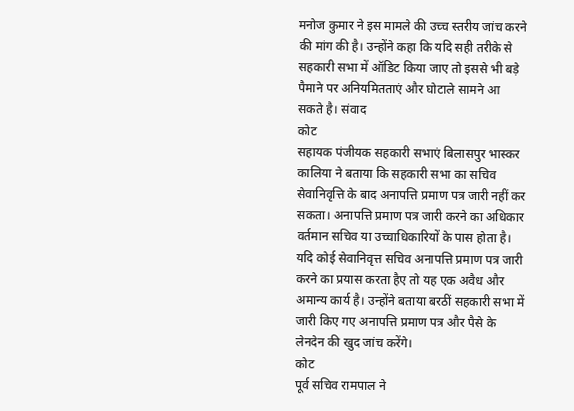मनोज कुमार ने इस मामले की उच्च स्तरीय जांच करने की मांग की है। उन्होंने कहा कि यदि सही तरीके से सहकारी सभा में ऑडिट किया जाए तो इससे भी बड़े पैमाने पर अनियमितताएं और घोटाले सामने आ सकते है। संवाद
कोट
सहायक पंजीयक सहकारी सभाएं बिलासपुर भास्कर कालिया ने बताया कि सहकारी सभा का सचिव सेवानिवृत्ति के बाद अनापत्ति प्रमाण पत्र जारी नहीं कर सकता। अनापत्ति प्रमाण पत्र जारी करने का अधिकार वर्तमान सचिव या उच्चाधिकारियों के पास होता है। यदि कोई सेवानिवृत्त सचिव अनापत्ति प्रमाण पत्र जारी करने का प्रयास करता हैए तो यह एक अवैध और अमान्य कार्य है। उन्होंने बताया बरठीं सहकारी सभा में जारी किए गए अनापत्ति प्रमाण पत्र और पैसे के लेनदेन की खुद जांच करेंगे।
कोट
पूर्व सचिव रामपाल ने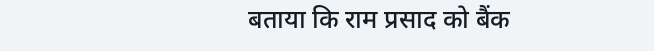बताया कि राम प्रसाद को बैंक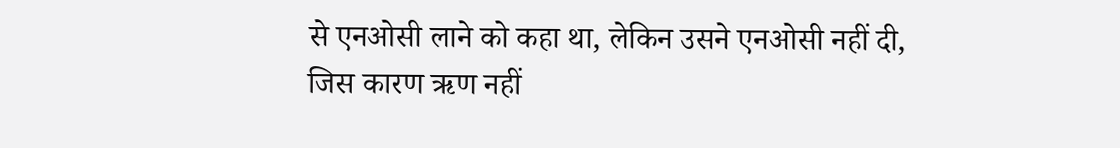से एनओसी लाने को कहा था, लेकिन उसने एनओसी नहीं दी, जिस कारण ऋण नहीं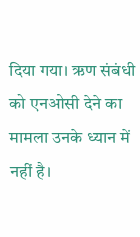दिया गया। ऋण संबंधी को एनओसी देने का मामला उनके ध्यान में नहीं है।